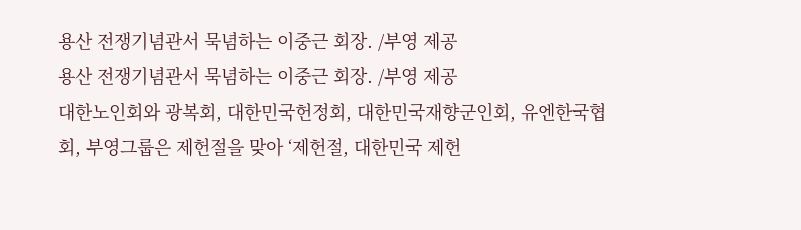용산 전쟁기념관서 묵념하는 이중근 회장. /부영 제공
용산 전쟁기념관서 묵념하는 이중근 회장. /부영 제공
대한노인회와 광복회, 대한민국헌정회, 대한민국재향군인회, 유엔한국협회, 부영그룹은 제헌절을 맞아 ‘제헌절, 대한민국 제헌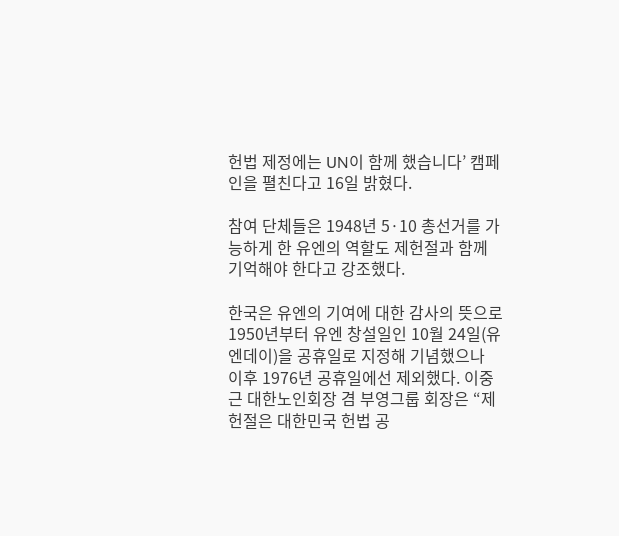헌법 제정에는 UN이 함께 했습니다’ 캠페인을 펼친다고 16일 밝혔다.

참여 단체들은 1948년 5·10 총선거를 가능하게 한 유엔의 역할도 제헌절과 함께 기억해야 한다고 강조했다.

한국은 유엔의 기여에 대한 감사의 뜻으로 1950년부터 유엔 창설일인 10월 24일(유엔데이)을 공휴일로 지정해 기념했으나 이후 1976년 공휴일에선 제외했다. 이중근 대한노인회장 겸 부영그룹 회장은 “제헌절은 대한민국 헌법 공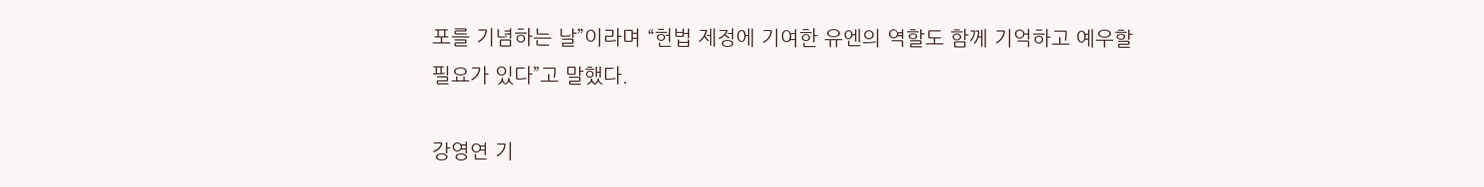포를 기념하는 날”이라며 “헌법 제정에 기여한 유엔의 역할도 함께 기억하고 예우할 필요가 있다”고 말했다.

강영연 기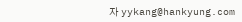자 yykang@hankyung.com